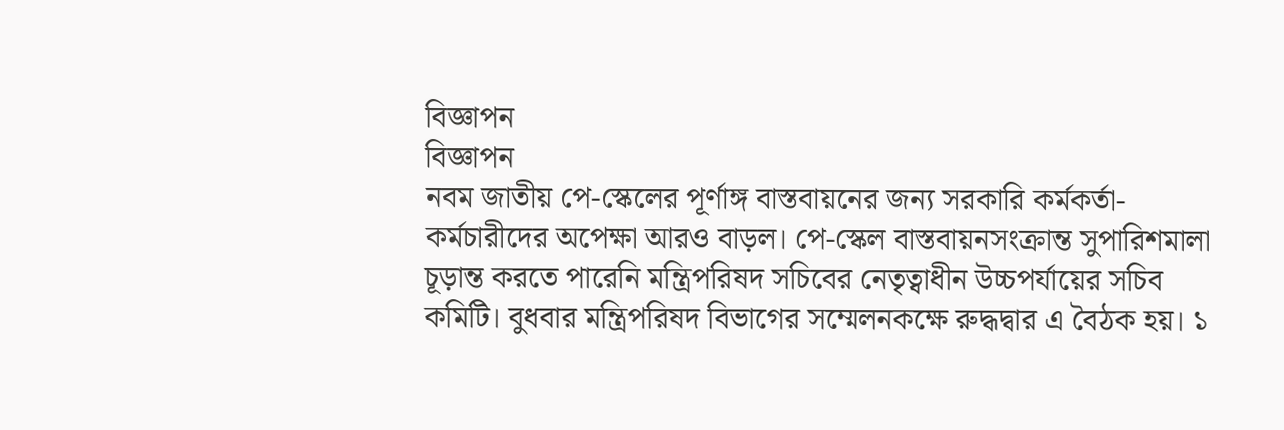বিজ্ঞাপন
বিজ্ঞাপন
নবম জাতীয় পে-স্কেলের পূর্ণাঙ্গ বাস্তবায়নের জন্য সরকারি কর্মকর্তা-কর্মচারীদের অপেক্ষা আরও বাড়ল। পে-স্কেল বাস্তবায়নসংক্রান্ত সুপারিশমালা চূড়ান্ত করতে পারেনি মন্ত্রিপরিষদ সচিবের নেতৃত্বাধীন উচ্চপর্যায়ের সচিব কমিটি। বুধবার মন্ত্রিপরিষদ বিভাগের সম্মেলনকক্ষে রুদ্ধদ্বার এ বৈঠক হয়। ১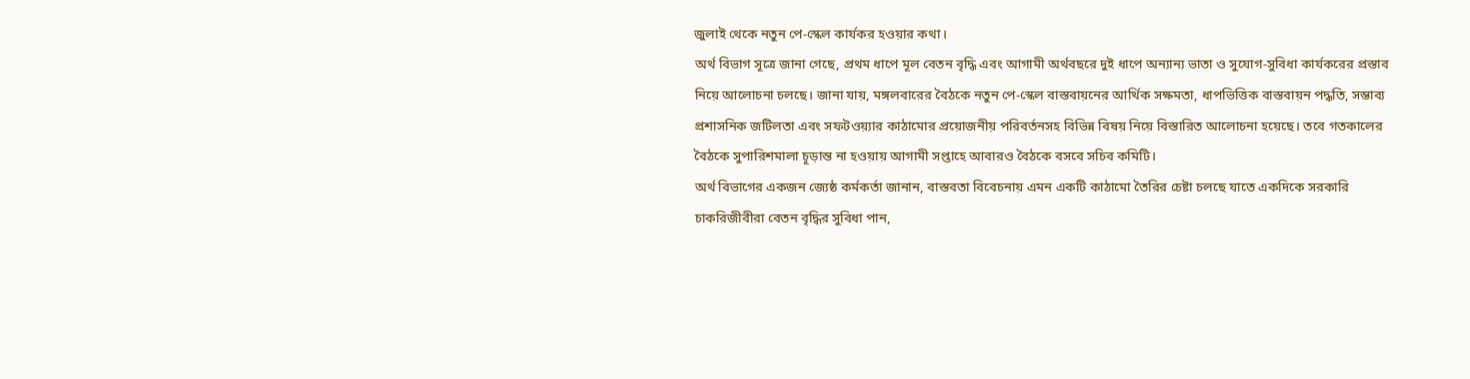জুলাই থেকে নতুন পে-স্কেল কার্যকর হওয়ার কথা।
অর্থ বিভাগ সূত্রে জানা গেছে, প্রথম ধাপে মূল বেতন বৃদ্ধি এবং আগামী অর্থবছরে দুই ধাপে অন্যান্য ভাতা ও সুযোগ-সুবিধা কার্যকরের প্রস্তাব নিয়ে আলোচনা চলছে। জানা যায়, মঙ্গলবারের বৈঠকে নতুন পে-স্কেল বাস্তবায়নের আর্থিক সক্ষমতা, ধাপভিত্তিক বাস্তবায়ন পদ্ধতি, সম্ভাব্য প্রশাসনিক জটিলতা এবং সফটওয়্যার কাঠামোর প্রয়োজনীয় পরিবর্তনসহ বিভিন্ন বিষয় নিয়ে বিস্তারিত আলোচনা হয়েছে। তবে গতকালের বৈঠকে সুপারিশমালা চূড়ান্ত না হওয়ায় আগামী সপ্তাহে আবারও বৈঠকে বসবে সচিব কমিটি।
অর্থ বিভাগের একজন জ্যেষ্ঠ কর্মকর্তা জানান, বাস্তবতা বিবেচনায় এমন একটি কাঠামো তৈরির চেষ্টা চলছে যাতে একদিকে সরকারি চাকরিজীবীরা বেতন বৃদ্ধির সুবিধা পান,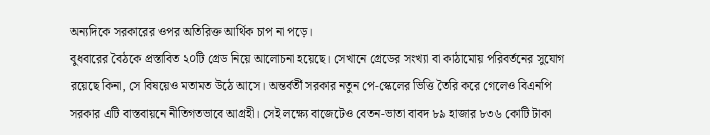অন্যদিকে সরকারের ওপর অতিরিক্ত আর্থিক চাপ না পড়ে।
বুধবারের বৈঠকে প্রস্তাবিত ২০টি গ্রেড নিয়ে আলোচনা হয়েছে। সেখানে গ্রেডের সংখ্যা বা কাঠামোয় পরিবর্তনের সুযোগ রয়েছে কিনা, সে বিষয়েও মতামত উঠে আসে। অন্তর্বর্তী সরকার নতুন পে-স্কেলের ভিত্তি তৈরি করে গেলেও বিএনপি সরকার এটি বাস্তবায়নে নীতিগতভাবে আগ্রহী। সেই লক্ষ্যে বাজেটেও বেতন-ভাতা বাবদ ৮৯ হাজার ৮৩৬ কোটি টাকা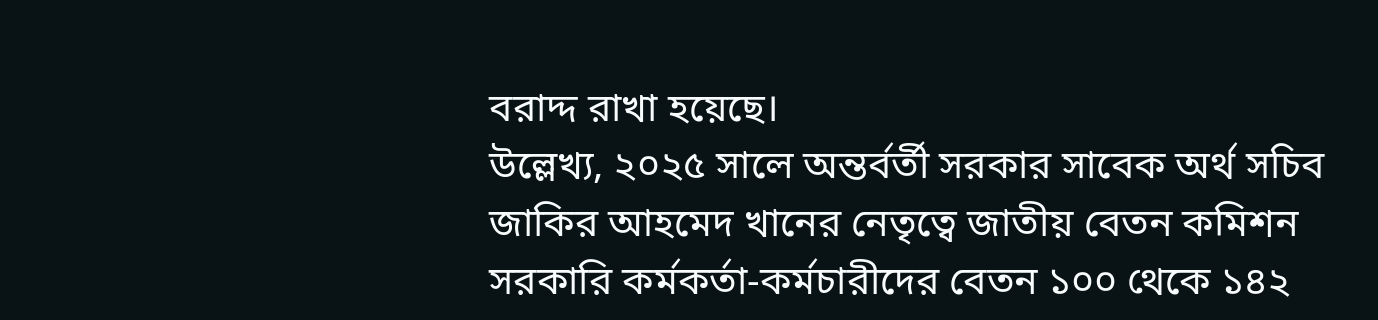বরাদ্দ রাখা হয়েছে।
উল্লেখ্য, ২০২৫ সালে অন্তর্বর্তী সরকার সাবেক অর্থ সচিব জাকির আহমেদ খানের নেতৃত্বে জাতীয় বেতন কমিশন সরকারি কর্মকর্তা-কর্মচারীদের বেতন ১০০ থেকে ১৪২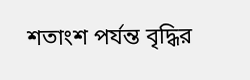শতাংশ পর্যন্ত বৃদ্ধির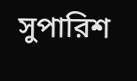সুপারিশ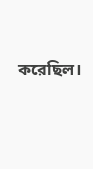করেছিল।